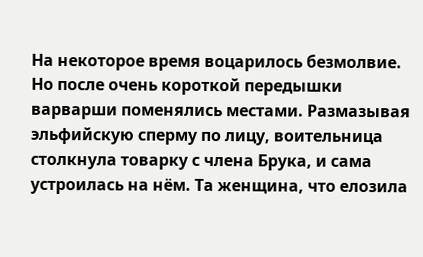На некоторое время воцарилось безмолвие. Но после очень короткой передышки варварши поменялись местами. Размазывая эльфийскую сперму по лицу, воительница столкнула товарку с члена Брука, и сама устроилась на нём. Та женщина, что елозила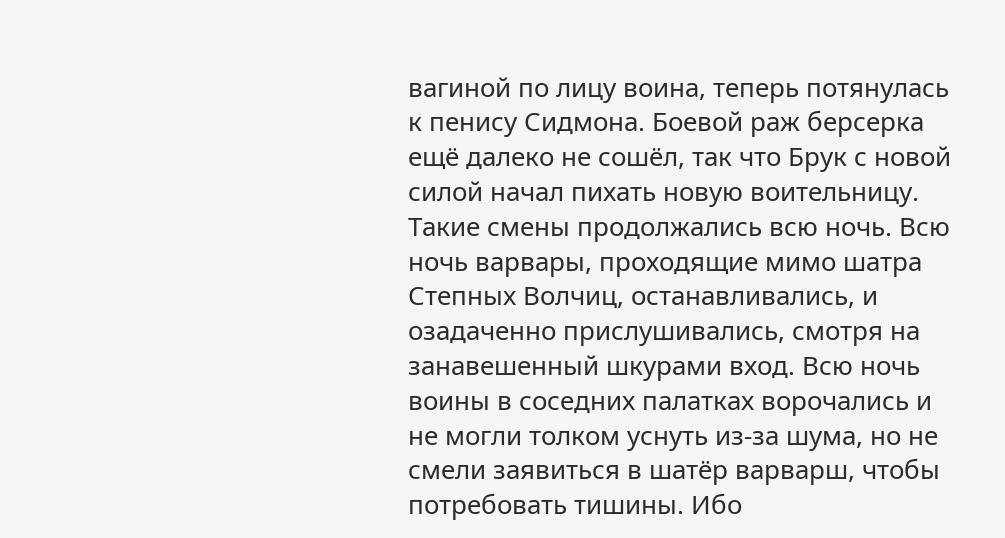вагиной по лицу воина, теперь потянулась к пенису Сидмона. Боевой раж берсерка ещё далеко не сошёл, так что Брук с новой силой начал пихать новую воительницу.
Такие смены продолжались всю ночь. Всю ночь варвары, проходящие мимо шатра Степных Волчиц, останавливались, и озадаченно прислушивались, смотря на занавешенный шкурами вход. Всю ночь воины в соседних палатках ворочались и не могли толком уснуть из-за шума, но не смели заявиться в шатёр варварш, чтобы потребовать тишины. Ибо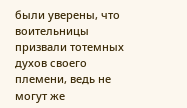были уверены, что воительницы призвали тотемных духов своего племени, ведь не могут же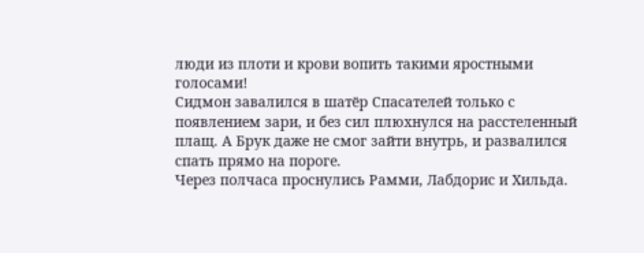люди из плоти и крови вопить такими яростными голосами!
Сидмон завалился в шатёр Спасателей только с появлением зари, и без сил плюхнулся на расстеленный плащ. А Брук даже не смог зайти внутрь, и развалился спать прямо на пороге.
Через полчаса проснулись Рамми, Лабдорис и Хильда.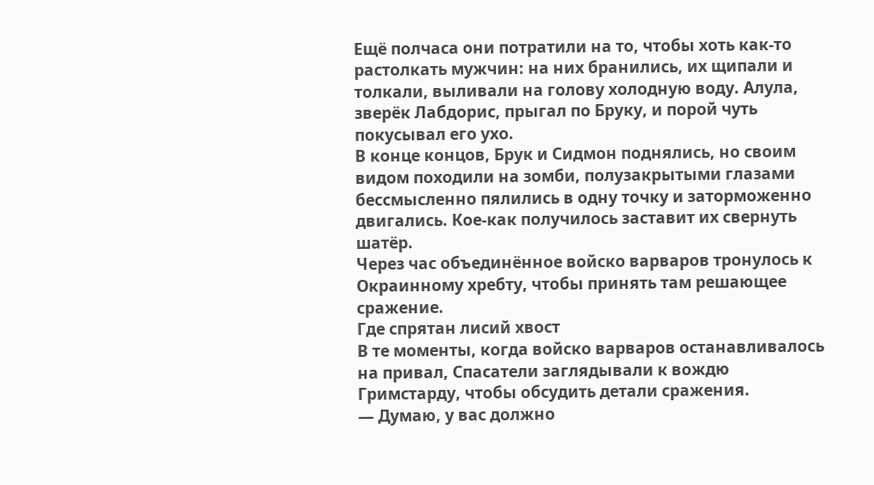Ещё полчаса они потратили на то, чтобы хоть как-то растолкать мужчин: на них бранились, их щипали и толкали, выливали на голову холодную воду. Алула, зверёк Лабдорис, прыгал по Бруку, и порой чуть покусывал его ухо.
В конце концов, Брук и Сидмон поднялись, но своим видом походили на зомби, полузакрытыми глазами бессмысленно пялились в одну точку и заторможенно двигались. Кое-как получилось заставит их свернуть шатёр.
Через час объединённое войско варваров тронулось к Окраинному хребту, чтобы принять там решающее сражение.
Где спрятан лисий хвост
В те моменты, когда войско варваров останавливалось на привал, Спасатели заглядывали к вождю Гримстарду, чтобы обсудить детали сражения.
— Думаю, у вас должно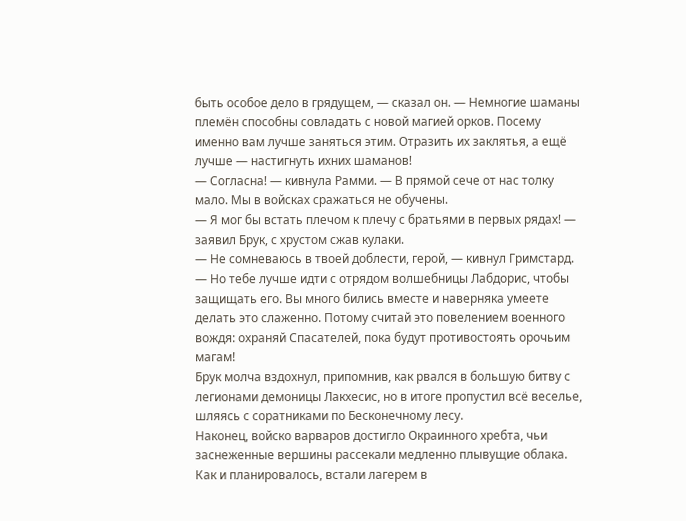быть особое дело в грядущем, — сказал он. — Немногие шаманы племён способны совладать с новой магией орков. Посему именно вам лучше заняться этим. Отразить их заклятья, а ещё лучше — настигнуть ихних шаманов!
— Согласна! — кивнула Рамми. — В прямой сече от нас толку мало. Мы в войсках сражаться не обучены.
— Я мог бы встать плечом к плечу с братьями в первых рядах! — заявил Брук, с хрустом сжав кулаки.
— Не сомневаюсь в твоей доблести, герой, — кивнул Гримстард. — Но тебе лучше идти с отрядом волшебницы Лабдорис, чтобы защищать его. Вы много бились вместе и наверняка умеете делать это слаженно. Потому считай это повелением военного вождя: охраняй Спасателей, пока будут противостоять орочьим магам!
Брук молча вздохнул, припомнив, как рвался в большую битву с легионами демоницы Лакхесис, но в итоге пропустил всё веселье, шляясь с соратниками по Бесконечному лесу.
Наконец, войско варваров достигло Окраинного хребта, чьи заснеженные вершины рассекали медленно плывущие облака. Как и планировалось, встали лагерем в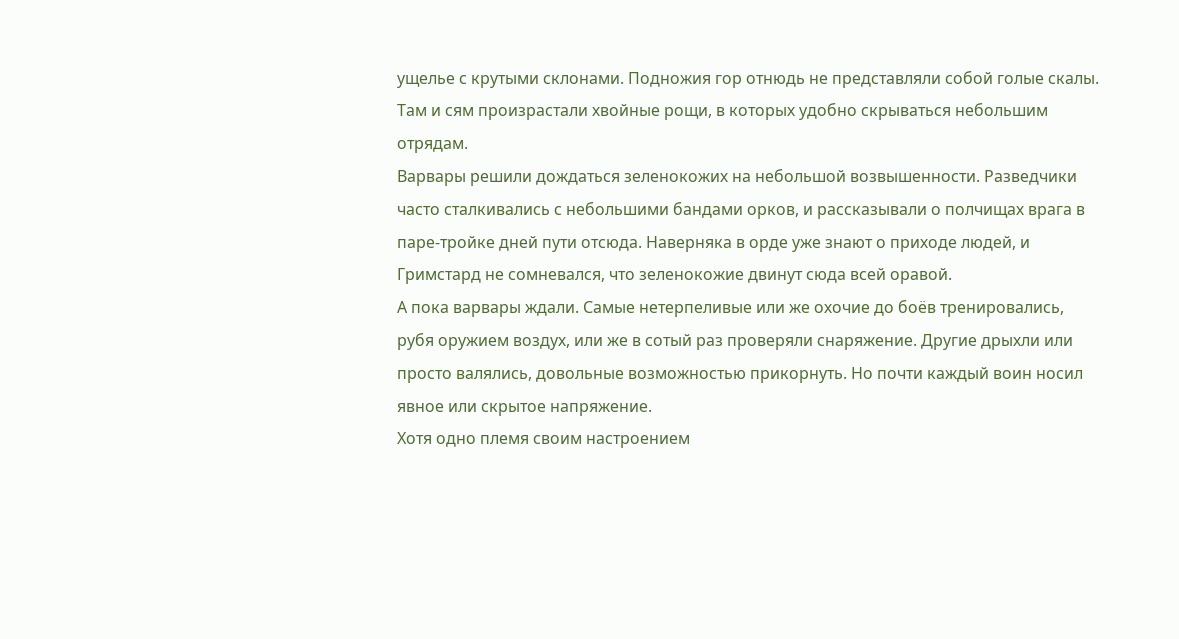ущелье с крутыми склонами. Подножия гор отнюдь не представляли собой голые скалы. Там и сям произрастали хвойные рощи, в которых удобно скрываться небольшим отрядам.
Варвары решили дождаться зеленокожих на небольшой возвышенности. Разведчики часто сталкивались с небольшими бандами орков, и рассказывали о полчищах врага в паре-тройке дней пути отсюда. Наверняка в орде уже знают о приходе людей, и Гримстард не сомневался, что зеленокожие двинут сюда всей оравой.
А пока варвары ждали. Самые нетерпеливые или же охочие до боёв тренировались, рубя оружием воздух, или же в сотый раз проверяли снаряжение. Другие дрыхли или просто валялись, довольные возможностью прикорнуть. Но почти каждый воин носил явное или скрытое напряжение.
Хотя одно племя своим настроением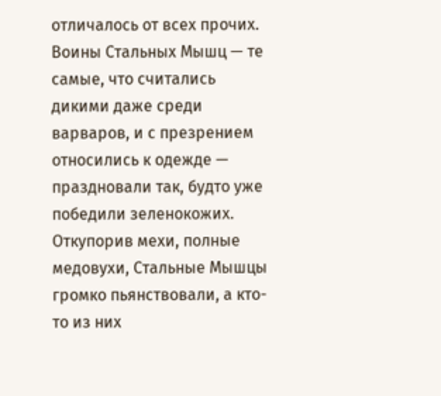отличалось от всех прочих. Воины Стальных Мышц — те самые, что считались дикими даже среди варваров, и с презрением относились к одежде — праздновали так, будто уже победили зеленокожих. Откупорив мехи, полные медовухи, Стальные Мышцы громко пьянствовали, а кто-то из них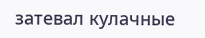затевал кулачные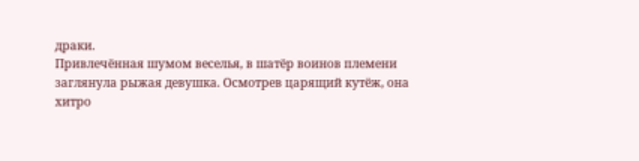драки.
Привлечённая шумом веселья, в шатёр воинов племени заглянула рыжая девушка. Осмотрев царящий кутёж, она хитро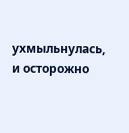ухмыльнулась, и осторожно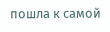пошла к самой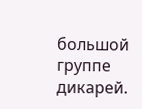большой группе дикарей.